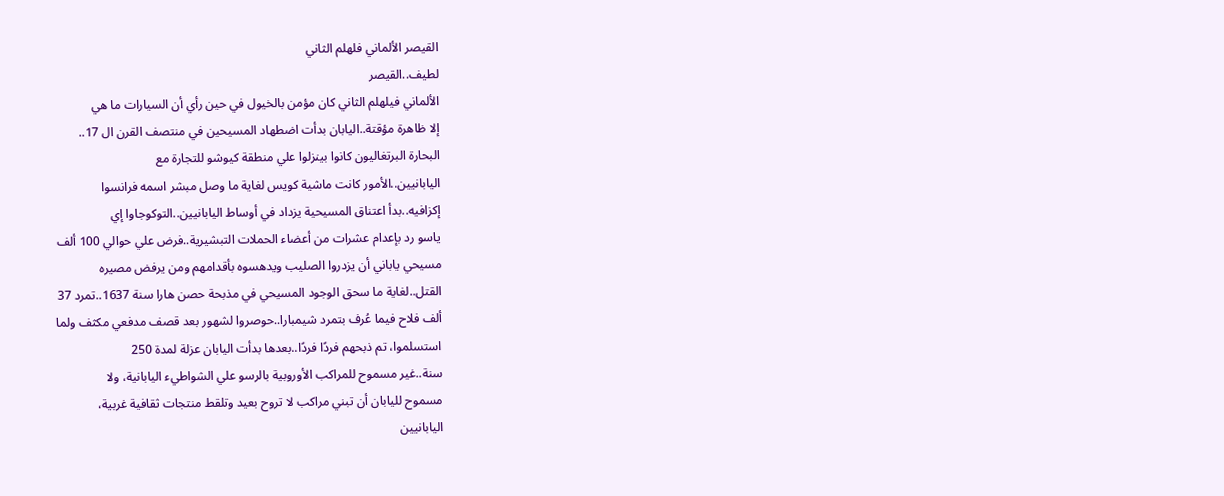القيصر الألماني فلهلم الثاني
لطيف..القيصر
الألماني فيلهلم الثاني كان مؤمن بالخيول في حين رأي أن السيارات ما هي
إلا ظاهرة مؤقتة..اليابان بدأت اضطهاد المسيحين في منتصف القرن ال 17..
البحارة البرتغاليون كانوا بينزلوا علي منطقة كيوشو للتجارة مع
اليابانيين..الأمور كانت ماشية كويس لغاية ما وصل مبشر اسمه فرانسوا
إكزافيه..بدأ اعتناق المسيحية يزداد في أوساط اليابانيين..التوكوجاوا إي
ياسو رد بإعدام عشرات من أعضاء الحملات التبشيرية..فرض علي حوالي 100 ألف
مسيحي ياباني أن يزدروا الصليب ويدهسوه بأقدامهم ومن يرفض مصيره
القتل..لغاية ما سحق الوجود المسيحي في مذبحة حصن هارا سنة 1637..تمرد 37
ألف فلاح فيما عُرف بتمرد شيمبارا..حوصروا لشهور بعد قصف مدفعي مكثف ولما
استسلموا، تم ذبحهم فردًا فردًا..بعدها بدأت اليابان عزلة لمدة 250
سنة..غير مسموح للمراكب الأوروبية بالرسو علي الشواطيء اليابانية، ولا
مسموح لليابان أن تبني مراكب لا تروح بعيد وتلقط منتجات ثقافية غربية،
اليابانيين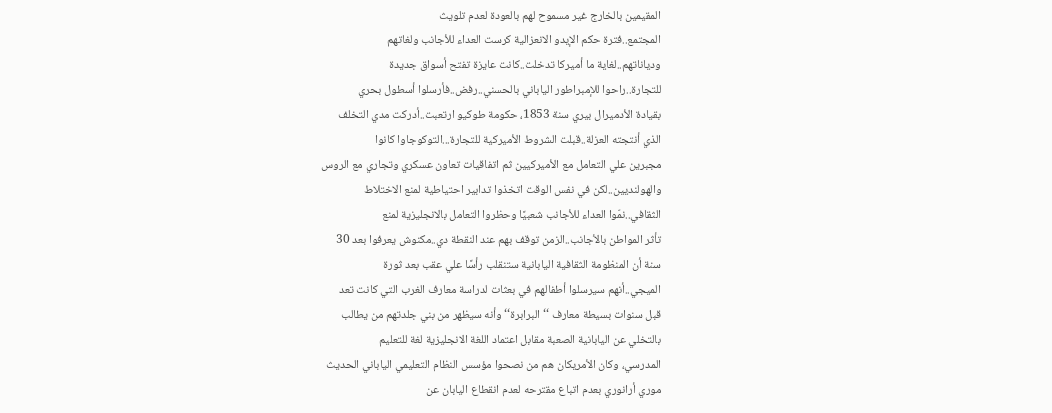المقيمين بالخارج غير مسموح لهم بالعودة لعدم تلويث
المجتمع..فترة حكم الإيدو الانعزالية كرست العداء للأجانب ولغاتهم
ودياناتهم..لغاية ما أميركا تدخلت..كانت عايزة تفتح أسواق جديدة
للتجارة..راحوا للإمبراطور الياباني بالحسني..رفض..فأرسلوا أسطول بحري
بقيادة الأدميرال بيري سنة 1853، حكومة طوكيو ارتعبت..أدركت مدي التخلف
الذي أنتجته العزلة..قبلت الشروط الأميركية للتجارة...التوكوجاوا كانوا
مجبرين علي التعامل مع الأميركيين ثم اتفاقيات تعاون عسكري وتجاري مع الروس
والهولنديين..لكن في نفس الوقت اتخذوا تدابير احتياطية لمنع الاختلاط
الثقافي..نمّوا العداء للأجانب شعبيًا وحظروا التعامل بالانجليزية لمنع
تأثر المواطن بالأجانب..الزمن توقف بهم عند النقطة دي..مكنوش يعرفوا بعد 30
سنة أن المنظومة الثقافية اليابانية ستنقلب رأسًا علي عقب بعد ثورة
الميجي..أنهم سيرسلوا أطفالهم في بعثات لدراسة معارف الغرب التي كانت تعد
قبل سنوات بسيطة معارف ‘‘البرابرة‘‘ وأنه سيظهر من بني جلدتهم من يطالب
بالتخلي عن اليابانية الصعبة مقابل اعتماد اللغة الانجليزية لغة للتعليم
المدرسي، وكان الأمريكان هم من نصحوا مؤسس النظام التعليمي الياباني الحديث
موري أرانوري بعدم اتباع مقترحه لعدم انقطاع اليابان عن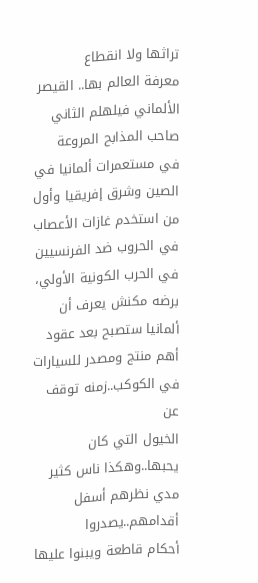تراثها ولا انقطاع
معرفة العالم بها.. القيصر الألماني فيلهلم الثاني صاحب المذابح المروعة
في مستعمرات ألمانيا في الصين وشرق إفريقيا وأول من استخدم غازات الأعصاب
في الحروب ضد الفرنسيين في الحرب الكونية الأولي، برضه مكنش يعرف أن
ألمانيا ستصبح بعد عقود أهم منتج ومصدر للسيارات في الكوكب..زمنه توقف عن
الخيول التي كان يحبها..وهكذا ناس كثير مدي نظرهم أسفل أقدامهم..يصدروا
أحكام قاطعة ويبنوا عليها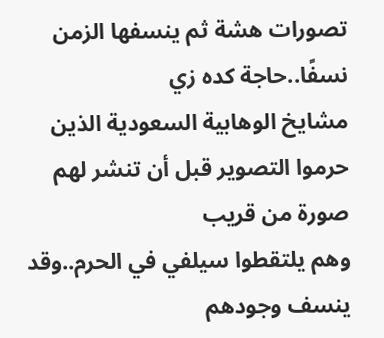تصورات هشة ثم ينسفها الزمن نسفًا..حاجة كده زي
مشايخ الوهابية السعودية الذين حرموا التصوير قبل أن تنشر لهم صورة من قريب
وهم يلتقطوا سيلفي في الحرم..وقد ينسف وجودهم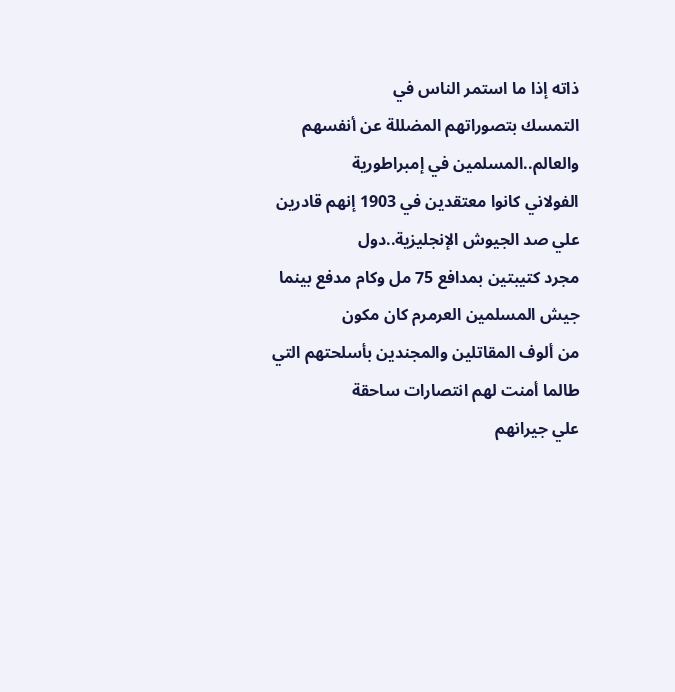ذاته إذا ما استمر الناس في
التمسك بتصوراتهم المضللة عن أنفسهم والعالم..المسلمين في إمبراطورية
الفولاني كانوا معتقدين في 1903 إنهم قادرين علي صد الجيوش الإنجليزية..دول
مجرد كتيبتين بمدافع 75 مل وكام مدفع بينما جيش المسلمين العرمرم كان مكون
من ألوف المقاتلين والمجندين بأسلحتهم التي طالما أمنت لهم انتصارات ساحقة
علي جيرانهم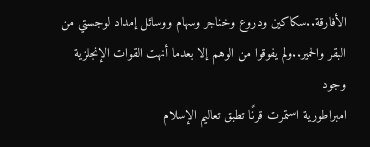الأفارقة..سكاكين ودروع وخناجر وسهام ووسائل إمداد لوجستي من
البقر والحمير..ولم يفوقوا من الوهم إلا بعدما أنهت القوات الإنجلزية وجود
امبراطورية استمرت قرنًا تطبق تعاليم الإسلام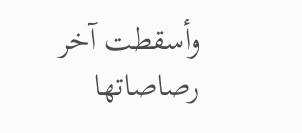وأسقطت آخر رصاصاتها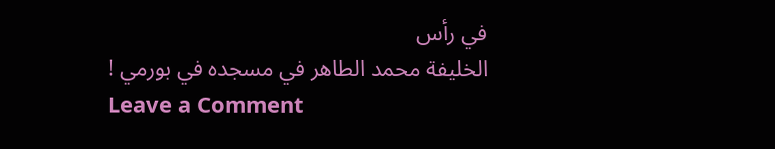في رأس
الخليفة محمد الطاهر في مسجده في بورمي !
Leave a Comment